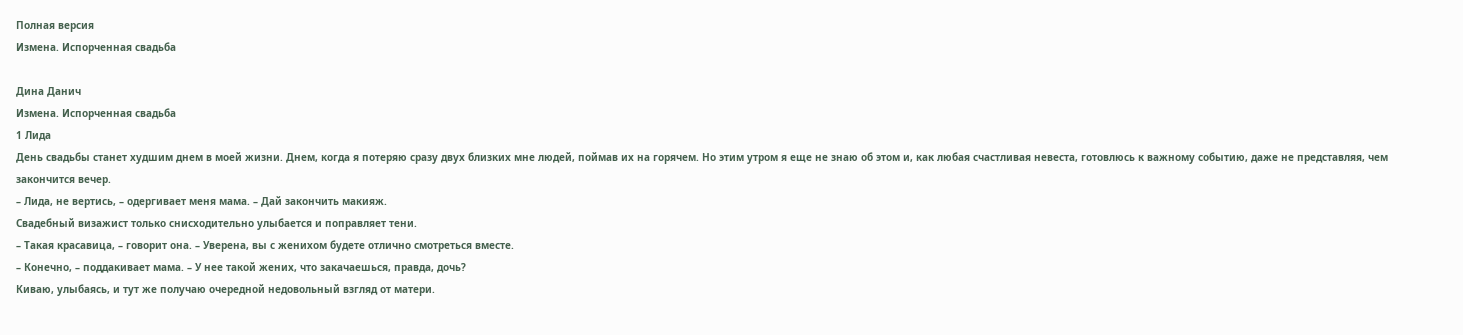Полная версия
Измена. Испорченная свадьба

Дина Данич
Измена. Испорченная свадьба
1 Лида
День свадьбы станет худшим днем в моей жизни. Днем, когда я потеряю сразу двух близких мне людей, поймав их на горячем. Но этим утром я еще не знаю об этом и, как любая счастливая невеста, готовлюсь к важному событию, даже не представляя, чем закончится вечер.
– Лида, не вертись, – одергивает меня мама. – Дай закончить макияж.
Свадебный визажист только снисходительно улыбается и поправляет тени.
– Такая красавица, – говорит она. – Уверена, вы с женихом будете отлично смотреться вместе.
– Конечно, – поддакивает мама. – У нее такой жених, что закачаешься, правда, дочь?
Киваю, улыбаясь, и тут же получаю очередной недовольный взгляд от матери.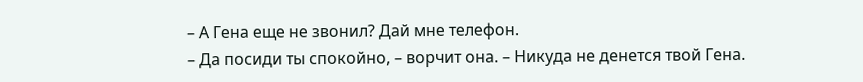– А Гена еще не звонил? Дай мне телефон.
– Да посиди ты спокойно, – ворчит она. – Никуда не денется твой Гена.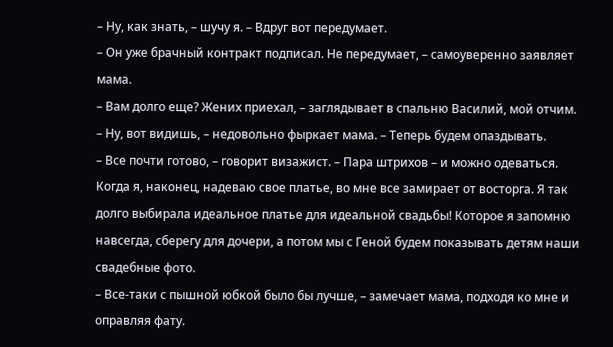– Ну, как знать, – шучу я. – Вдруг вот передумает.
– Он уже брачный контракт подписал. Не передумает, – самоуверенно заявляет мама.
– Вам долго еще? Жених приехал, – заглядывает в спальню Василий, мой отчим.
– Ну, вот видишь, – недовольно фыркает мама. – Теперь будем опаздывать.
– Все почти готово, – говорит визажист. – Пара штрихов – и можно одеваться.
Когда я, наконец, надеваю свое платье, во мне все замирает от восторга. Я так долго выбирала идеальное платье для идеальной свадьбы! Которое я запомню навсегда, сберегу для дочери, а потом мы с Геной будем показывать детям наши свадебные фото.
– Все-таки с пышной юбкой было бы лучше, – замечает мама, подходя ко мне и оправляя фату.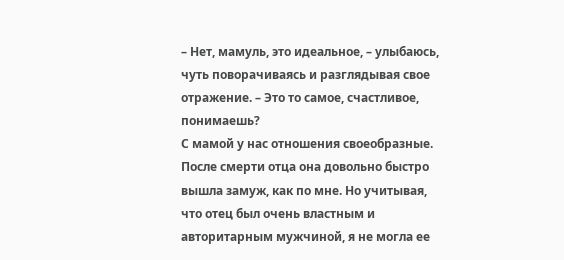– Нет, мамуль, это идеальное, – улыбаюсь, чуть поворачиваясь и разглядывая свое отражение. – Это то самое, счастливое, понимаешь?
С мамой у нас отношения своеобразные. После смерти отца она довольно быстро вышла замуж, как по мне. Но учитывая, что отец был очень властным и авторитарным мужчиной, я не могла ее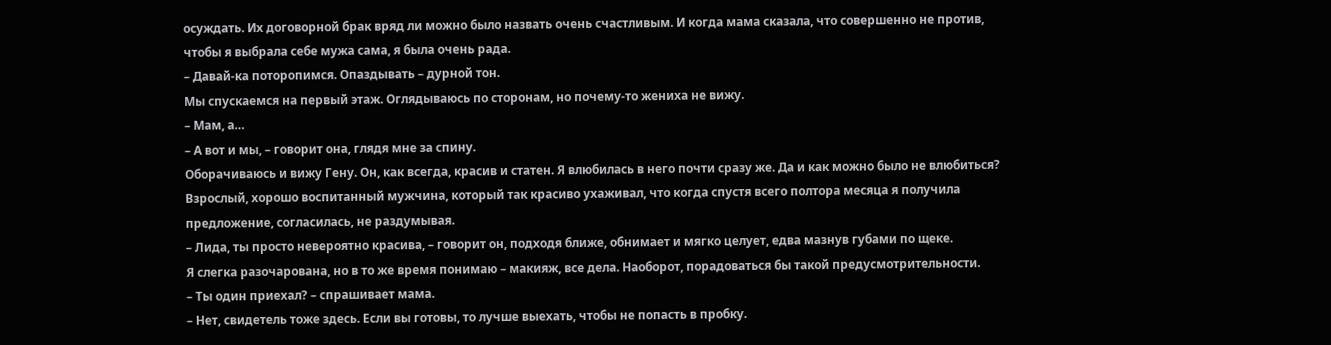осуждать. Их договорной брак вряд ли можно было назвать очень счастливым. И когда мама сказала, что совершенно не против, чтобы я выбрала себе мужа сама, я была очень рада.
– Давай-ка поторопимся. Опаздывать – дурной тон.
Мы спускаемся на первый этаж. Оглядываюсь по сторонам, но почему-то жениха не вижу.
– Мам, а…
– А вот и мы, – говорит она, глядя мне за спину.
Оборачиваюсь и вижу Гену. Он, как всегда, красив и статен. Я влюбилась в него почти сразу же. Да и как можно было не влюбиться? Взрослый, хорошо воспитанный мужчина, который так красиво ухаживал, что когда спустя всего полтора месяца я получила предложение, согласилась, не раздумывая.
– Лида, ты просто невероятно красива, – говорит он, подходя ближе, обнимает и мягко целует, едва мазнув губами по щеке.
Я слегка разочарована, но в то же время понимаю – макияж, все дела. Наоборот, порадоваться бы такой предусмотрительности.
– Ты один приехал? – спрашивает мама.
– Нет, свидетель тоже здесь. Если вы готовы, то лучше выехать, чтобы не попасть в пробку.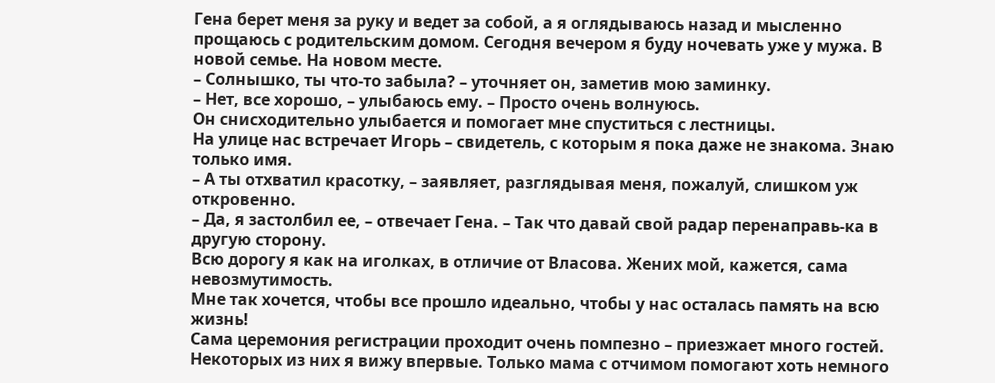Гена берет меня за руку и ведет за собой, а я оглядываюсь назад и мысленно прощаюсь с родительским домом. Сегодня вечером я буду ночевать уже у мужа. В новой семье. На новом месте.
– Солнышко, ты что-то забыла? – уточняет он, заметив мою заминку.
– Нет, все хорошо, – улыбаюсь ему. – Просто очень волнуюсь.
Он снисходительно улыбается и помогает мне спуститься с лестницы.
На улице нас встречает Игорь – свидетель, с которым я пока даже не знакома. Знаю только имя.
– А ты отхватил красотку, – заявляет, разглядывая меня, пожалуй, слишком уж откровенно.
– Да, я застолбил ее, – отвечает Гена. – Так что давай свой радар перенаправь-ка в другую сторону.
Всю дорогу я как на иголках, в отличие от Власова. Жених мой, кажется, сама невозмутимость.
Мне так хочется, чтобы все прошло идеально, чтобы у нас осталась память на всю жизнь!
Сама церемония регистрации проходит очень помпезно – приезжает много гостей. Некоторых из них я вижу впервые. Только мама с отчимом помогают хоть немного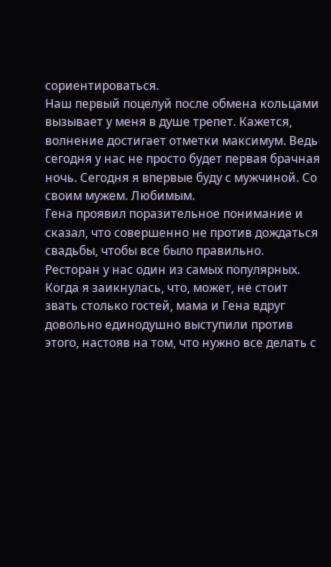сориентироваться.
Наш первый поцелуй после обмена кольцами вызывает у меня в душе трепет. Кажется, волнение достигает отметки максимум. Ведь сегодня у нас не просто будет первая брачная ночь. Сегодня я впервые буду с мужчиной. Со своим мужем. Любимым.
Гена проявил поразительное понимание и сказал, что совершенно не против дождаться свадьбы, чтобы все было правильно.
Ресторан у нас один из самых популярных. Когда я заикнулась, что, может, не стоит звать столько гостей, мама и Гена вдруг довольно единодушно выступили против этого, настояв на том, что нужно все делать с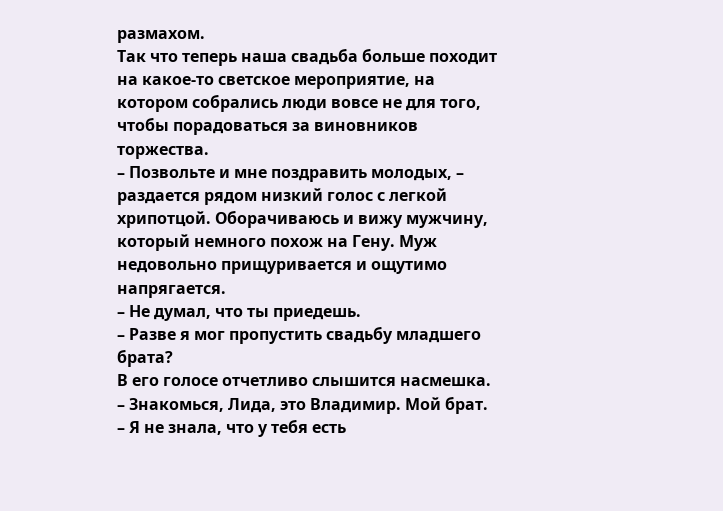размахом.
Так что теперь наша свадьба больше походит на какое-то светское мероприятие, на котором собрались люди вовсе не для того, чтобы порадоваться за виновников торжества.
– Позвольте и мне поздравить молодых, – раздается рядом низкий голос с легкой хрипотцой. Оборачиваюсь и вижу мужчину, который немного похож на Гену. Муж недовольно прищуривается и ощутимо напрягается.
– Не думал, что ты приедешь.
– Разве я мог пропустить свадьбу младшего брата?
В его голосе отчетливо слышится насмешка.
– Знакомься, Лида, это Владимир. Мой брат.
– Я не знала, что у тебя есть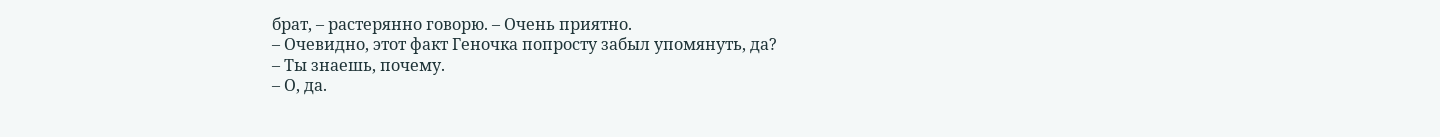брат, – растерянно говорю. – Очень приятно.
– Очевидно, этот факт Геночка попросту забыл упомянуть, да?
– Ты знаешь, почему.
– О, да.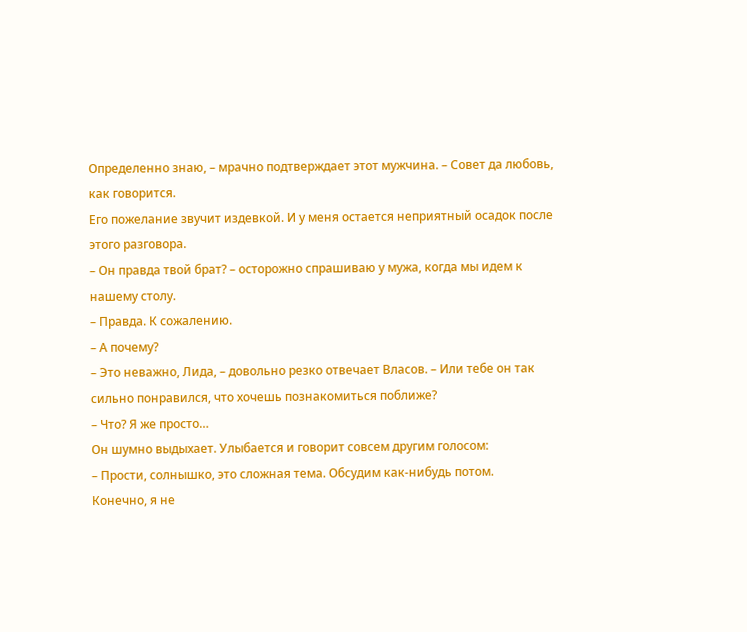Определенно знаю, – мрачно подтверждает этот мужчина. – Совет да любовь, как говорится.
Его пожелание звучит издевкой. И у меня остается неприятный осадок после этого разговора.
– Он правда твой брат? – осторожно спрашиваю у мужа, когда мы идем к нашему столу.
– Правда. К сожалению.
– А почему?
– Это неважно, Лида, – довольно резко отвечает Власов. – Или тебе он так сильно понравился, что хочешь познакомиться поближе?
– Что? Я же просто…
Он шумно выдыхает. Улыбается и говорит совсем другим голосом:
– Прости, солнышко, это сложная тема. Обсудим как-нибудь потом.
Конечно, я не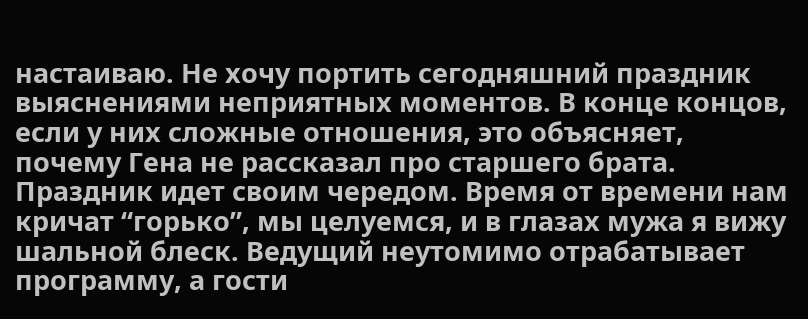настаиваю. Не хочу портить сегодняшний праздник выяснениями неприятных моментов. В конце концов, если у них сложные отношения, это объясняет, почему Гена не рассказал про старшего брата.
Праздник идет своим чередом. Время от времени нам кричат “горько”, мы целуемся, и в глазах мужа я вижу шальной блеск. Ведущий неутомимо отрабатывает программу, а гости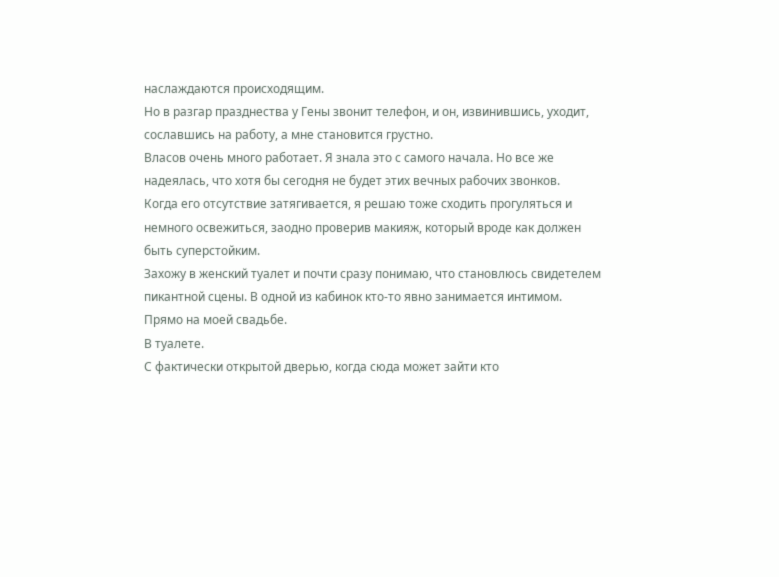наслаждаются происходящим.
Но в разгар празднества у Гены звонит телефон, и он, извинившись, уходит, сославшись на работу, а мне становится грустно.
Власов очень много работает. Я знала это с самого начала. Но все же надеялась, что хотя бы сегодня не будет этих вечных рабочих звонков.
Когда его отсутствие затягивается, я решаю тоже сходить прогуляться и немного освежиться, заодно проверив макияж, который вроде как должен быть суперстойким.
Захожу в женский туалет и почти сразу понимаю, что становлюсь свидетелем пикантной сцены. В одной из кабинок кто-то явно занимается интимом.
Прямо на моей свадьбе.
В туалете.
С фактически открытой дверью, когда сюда может зайти кто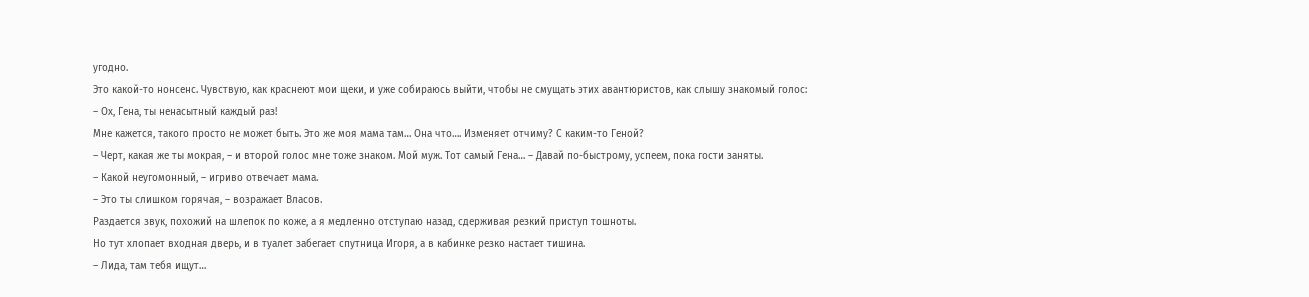угодно.
Это какой-то нонсенс. Чувствую, как краснеют мои щеки, и уже собираюсь выйти, чтобы не смущать этих авантюристов, как слышу знакомый голос:
– Ох, Гена, ты ненасытный каждый раз!
Мне кажется, такого просто не может быть. Это же моя мама там… Она что…. Изменяет отчиму? С каким-то Геной?
– Черт, какая же ты мокрая, – и второй голос мне тоже знаком. Мой муж. Тот самый Гена… – Давай по-быстрому, успеем, пока гости заняты.
– Какой неугомонный, – игриво отвечает мама.
– Это ты слишком горячая, – возражает Власов.
Раздается звук, похожий на шлепок по коже, а я медленно отступаю назад, сдерживая резкий приступ тошноты.
Но тут хлопает входная дверь, и в туалет забегает спутница Игоря, а в кабинке резко настает тишина.
– Лида, там тебя ищут…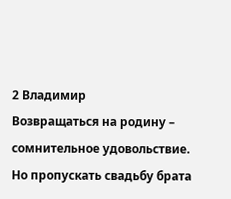2 Владимир
Возвращаться на родину – сомнительное удовольствие. Но пропускать свадьбу брата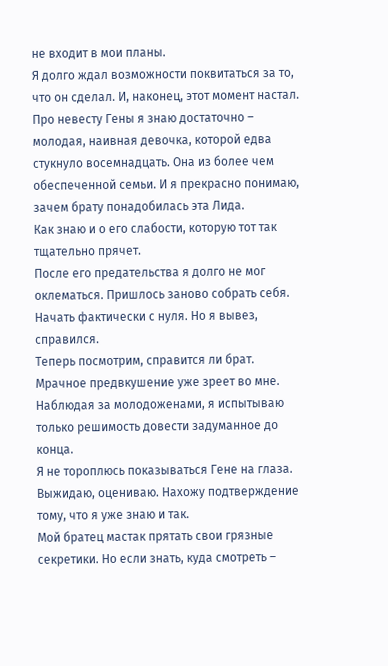не входит в мои планы.
Я долго ждал возможности поквитаться за то, что он сделал. И, наконец, этот момент настал.
Про невесту Гены я знаю достаточно – молодая, наивная девочка, которой едва стукнуло восемнадцать. Она из более чем обеспеченной семьи. И я прекрасно понимаю, зачем брату понадобилась эта Лида.
Как знаю и о его слабости, которую тот так тщательно прячет.
После его предательства я долго не мог оклематься. Пришлось заново собрать себя. Начать фактически с нуля. Но я вывез, справился.
Теперь посмотрим, справится ли брат.
Мрачное предвкушение уже зреет во мне. Наблюдая за молодоженами, я испытываю только решимость довести задуманное до конца.
Я не тороплюсь показываться Гене на глаза. Выжидаю, оцениваю. Нахожу подтверждение тому, что я уже знаю и так.
Мой братец мастак прятать свои грязные секретики. Но если знать, куда смотреть –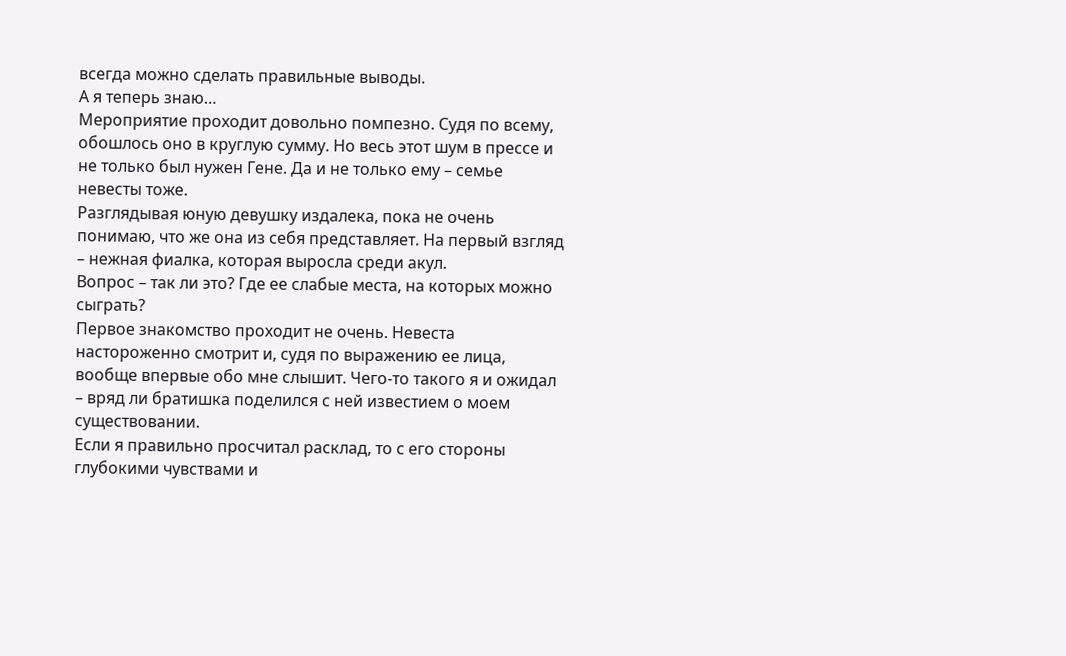всегда можно сделать правильные выводы.
А я теперь знаю…
Мероприятие проходит довольно помпезно. Судя по всему, обошлось оно в круглую сумму. Но весь этот шум в прессе и не только был нужен Гене. Да и не только ему – семье невесты тоже.
Разглядывая юную девушку издалека, пока не очень понимаю, что же она из себя представляет. На первый взгляд – нежная фиалка, которая выросла среди акул.
Вопрос – так ли это? Где ее слабые места, на которых можно сыграть?
Первое знакомство проходит не очень. Невеста настороженно смотрит и, судя по выражению ее лица, вообще впервые обо мне слышит. Чего-то такого я и ожидал – вряд ли братишка поделился с ней известием о моем существовании.
Если я правильно просчитал расклад, то с его стороны глубокими чувствами и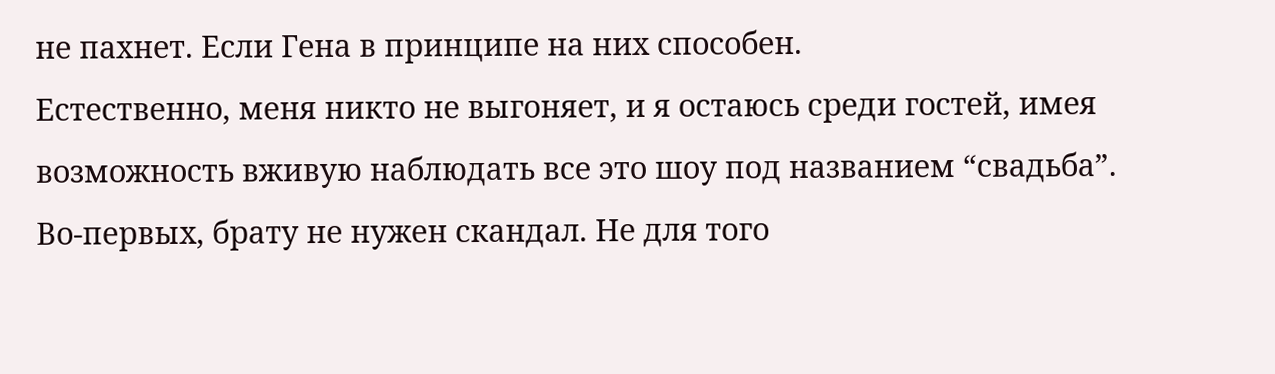не пахнет. Если Гена в принципе на них способен.
Естественно, меня никто не выгоняет, и я остаюсь среди гостей, имея возможность вживую наблюдать все это шоу под названием “свадьба”.
Во-первых, брату не нужен скандал. Не для того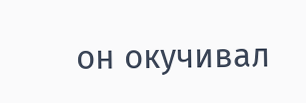он окучивал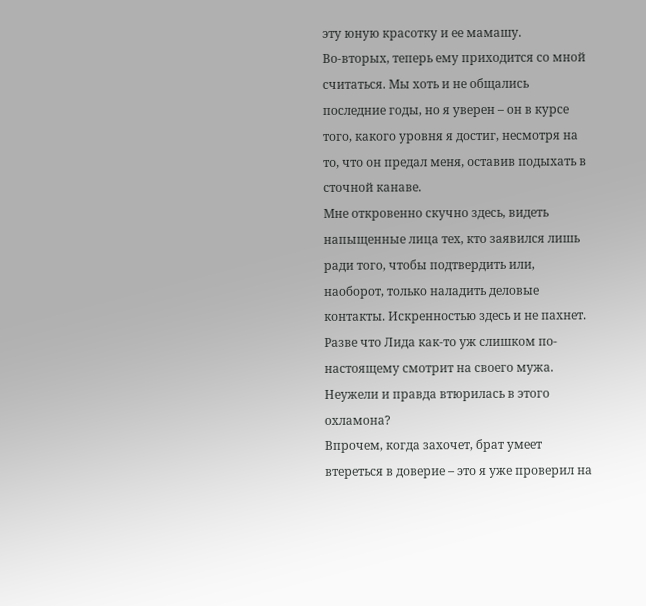эту юную красотку и ее мамашу.
Во-вторых, теперь ему приходится со мной считаться. Мы хоть и не общались последние годы, но я уверен – он в курсе того, какого уровня я достиг, несмотря на то, что он предал меня, оставив подыхать в сточной канаве.
Мне откровенно скучно здесь, видеть напыщенные лица тех, кто заявился лишь ради того, чтобы подтвердить или, наоборот, только наладить деловые контакты. Искренностью здесь и не пахнет. Разве что Лида как-то уж слишком по-настоящему смотрит на своего мужа. Неужели и правда втюрилась в этого охламона?
Впрочем, когда захочет, брат умеет втереться в доверие – это я уже проверил на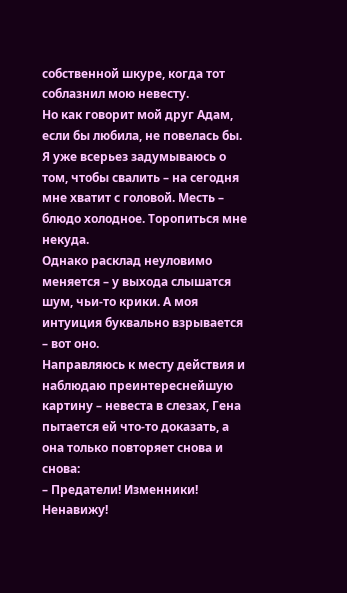собственной шкуре, когда тот соблазнил мою невесту.
Но как говорит мой друг Адам, если бы любила, не повелась бы.
Я уже всерьез задумываюсь о том, чтобы свалить – на сегодня мне хватит с головой. Месть – блюдо холодное. Торопиться мне некуда.
Однако расклад неуловимо меняется – у выхода слышатся шум, чьи-то крики. А моя интуиция буквально взрывается – вот оно.
Направляюсь к месту действия и наблюдаю преинтереснейшую картину – невеста в слезах, Гена пытается ей что-то доказать, а она только повторяет снова и снова:
– Предатели! Изменники! Ненавижу!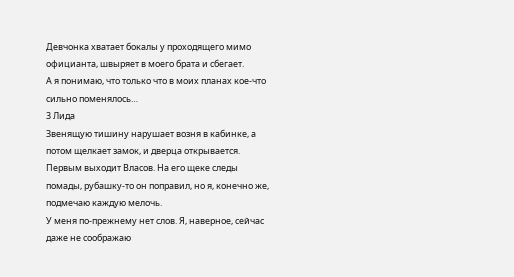Девчонка хватает бокалы у проходящего мимо официанта, швыряет в моего брата и сбегает.
А я понимаю, что только что в моих планах кое-что сильно поменялось…
3 Лида
Звенящую тишину нарушает возня в кабинке, а потом щелкает замок, и дверца открывается. Первым выходит Власов. На его щеке следы помады, рубашку-то он поправил, но я, конечно же, подмечаю каждую мелочь.
У меня по-прежнему нет слов. Я, наверное, сейчас даже не соображаю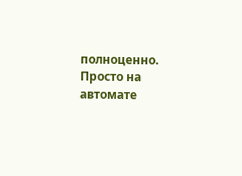полноценно. Просто на автомате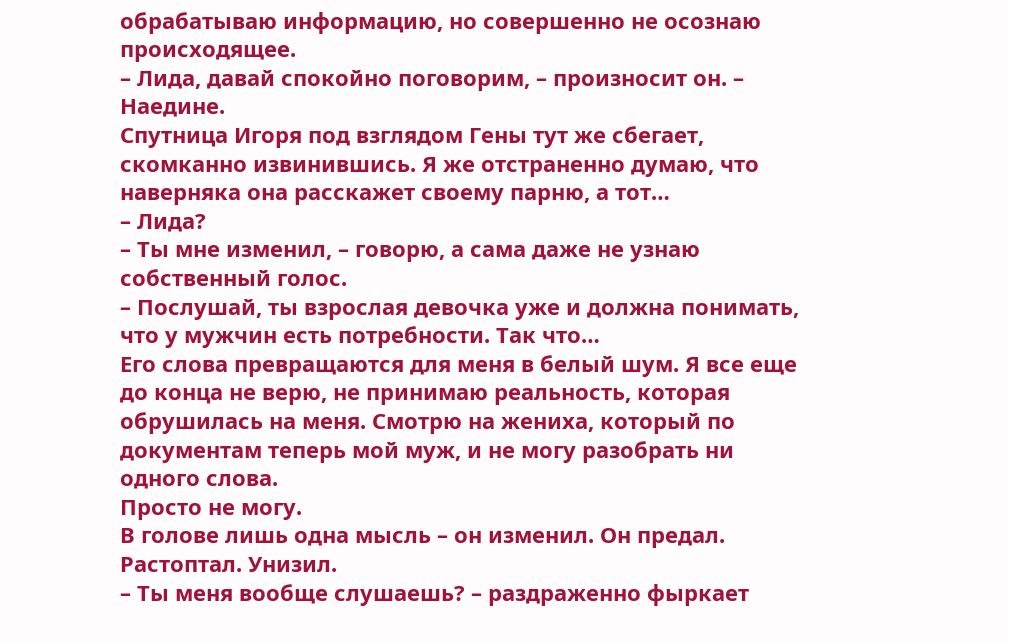обрабатываю информацию, но совершенно не осознаю происходящее.
– Лида, давай спокойно поговорим, – произносит он. – Наедине.
Спутница Игоря под взглядом Гены тут же сбегает, скомканно извинившись. Я же отстраненно думаю, что наверняка она расскажет своему парню, а тот…
– Лида?
– Ты мне изменил, – говорю, а сама даже не узнаю собственный голос.
– Послушай, ты взрослая девочка уже и должна понимать, что у мужчин есть потребности. Так что…
Его слова превращаются для меня в белый шум. Я все еще до конца не верю, не принимаю реальность, которая обрушилась на меня. Смотрю на жениха, который по документам теперь мой муж, и не могу разобрать ни одного слова.
Просто не могу.
В голове лишь одна мысль – он изменил. Он предал. Растоптал. Унизил.
– Ты меня вообще слушаешь? – раздраженно фыркает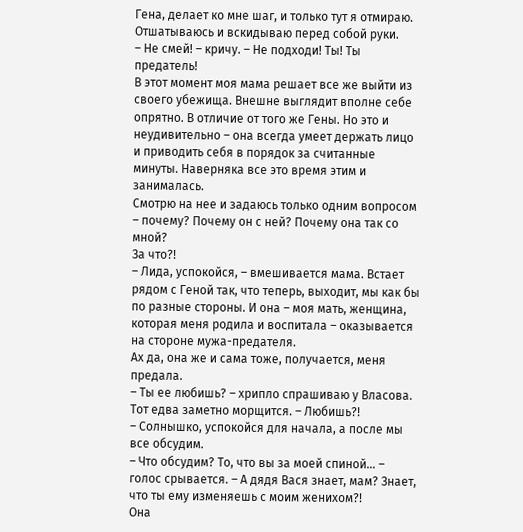Гена, делает ко мне шаг, и только тут я отмираю. Отшатываюсь и вскидываю перед собой руки.
– Не смей! – кричу. – Не подходи! Ты! Ты предатель!
В этот момент моя мама решает все же выйти из своего убежища. Внешне выглядит вполне себе опрятно. В отличие от того же Гены. Но это и неудивительно – она всегда умеет держать лицо и приводить себя в порядок за считанные минуты. Наверняка все это время этим и занималась.
Смотрю на нее и задаюсь только одним вопросом – почему? Почему он с ней? Почему она так со мной?
За что?!
– Лида, успокойся, – вмешивается мама. Встает рядом с Геной так, что теперь, выходит, мы как бы по разные стороны. И она – моя мать, женщина, которая меня родила и воспитала – оказывается на стороне мужа-предателя.
Ах да, она же и сама тоже, получается, меня предала.
– Ты ее любишь? – хрипло спрашиваю у Власова. Тот едва заметно морщится. – Любишь?!
– Солнышко, успокойся для начала, а после мы все обсудим.
– Что обсудим? То, что вы за моей спиной… – голос срывается. – А дядя Вася знает, мам? Знает, что ты ему изменяешь с моим женихом?!
Она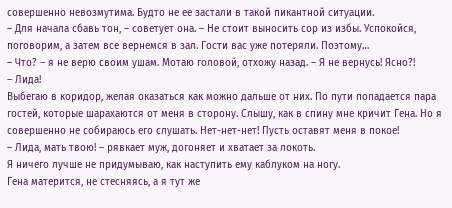совершенно невозмутима. Будто не ее застали в такой пикантной ситуации.
– Для начала сбавь тон, – советует она. – Не стоит выносить сор из избы. Успокойся, поговорим, а затем все вернемся в зал. Гости вас уже потеряли. Поэтому…
– Что? – я не верю своим ушам. Мотаю головой, отхожу назад. – Я не вернусь! Ясно?!
– Лида!
Выбегаю в коридор, желая оказаться как можно дальше от них. По пути попадается пара гостей, которые шарахаются от меня в сторону. Слышу, как в спину мне кричит Гена. Но я совершенно не собираюсь его слушать. Нет-нет-нет! Пусть оставят меня в покое!
– Лида, мать твою! – рявкает муж, догоняет и хватает за локоть.
Я ничего лучше не придумываю, как наступить ему каблуком на ногу.
Гена матерится, не стесняясь, а я тут же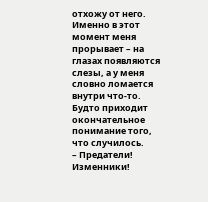отхожу от него.
Именно в этот момент меня прорывает – на глазах появляются слезы, а у меня словно ломается внутри что-то. Будто приходит окончательное понимание того, что случилось.
– Предатели! Изменники!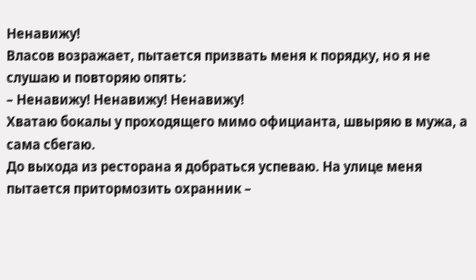Ненавижу!
Власов возражает, пытается призвать меня к порядку, но я не слушаю и повторяю опять:
– Ненавижу! Ненавижу! Ненавижу!
Хватаю бокалы у проходящего мимо официанта, швыряю в мужа, а сама сбегаю.
До выхода из ресторана я добраться успеваю. На улице меня пытается притормозить охранник –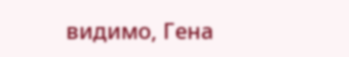видимо, Гена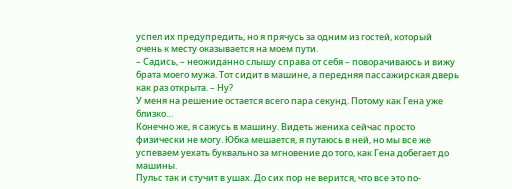успел их предупредить, но я прячусь за одним из гостей, который очень к месту оказывается на моем пути.
– Садись, – неожиданно слышу справа от себя – поворачиваюсь и вижу брата моего мужа. Тот сидит в машине, а передняя пассажирская дверь как раз открыта. – Ну?
У меня на решение остается всего пара секунд. Потому как Гена уже близко…
Конечно же, я сажусь в машину. Видеть жениха сейчас просто физически не могу. Юбка мешается, я путаюсь в ней, но мы все же успеваем уехать буквально за мгновение до того, как Гена добегает до машины.
Пульс так и стучит в ушах. До сих пор не верится, что все это по-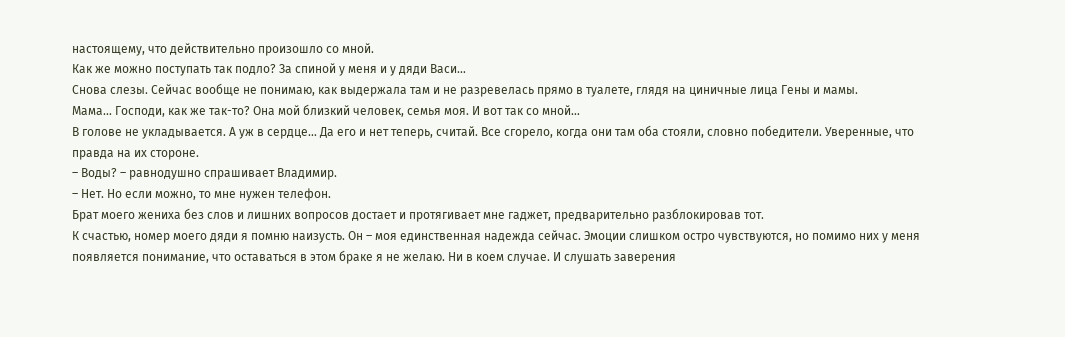настоящему, что действительно произошло со мной.
Как же можно поступать так подло? За спиной у меня и у дяди Васи…
Снова слезы. Сейчас вообще не понимаю, как выдержала там и не разревелась прямо в туалете, глядя на циничные лица Гены и мамы.
Мама… Господи, как же так-то? Она мой близкий человек, семья моя. И вот так со мной…
В голове не укладывается. А уж в сердце… Да его и нет теперь, считай. Все сгорело, когда они там оба стояли, словно победители. Уверенные, что правда на их стороне.
– Воды? – равнодушно спрашивает Владимир.
– Нет. Но если можно, то мне нужен телефон.
Брат моего жениха без слов и лишних вопросов достает и протягивает мне гаджет, предварительно разблокировав тот.
К счастью, номер моего дяди я помню наизусть. Он – моя единственная надежда сейчас. Эмоции слишком остро чувствуются, но помимо них у меня появляется понимание, что оставаться в этом браке я не желаю. Ни в коем случае. И слушать заверения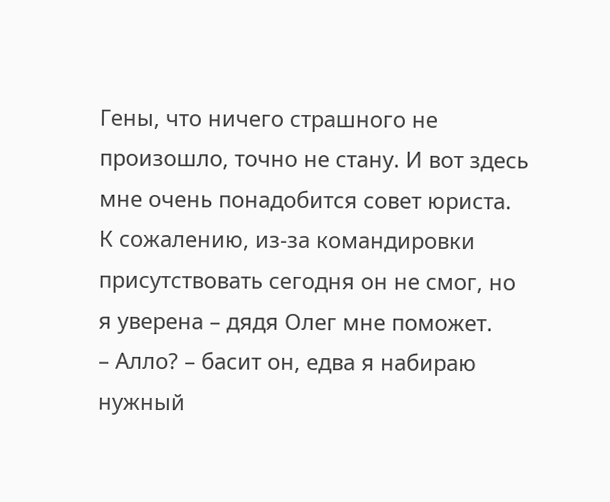Гены, что ничего страшного не произошло, точно не стану. И вот здесь мне очень понадобится совет юриста.
К сожалению, из-за командировки присутствовать сегодня он не смог, но я уверена – дядя Олег мне поможет.
– Алло? – басит он, едва я набираю нужный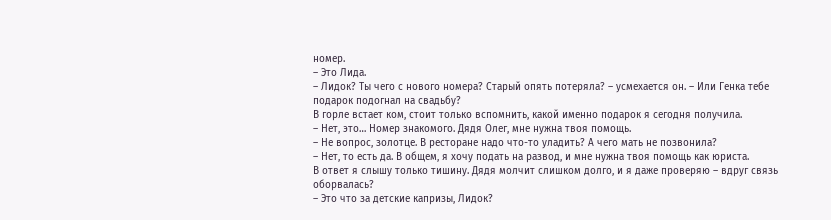номер.
– Это Лида.
– Лидок? Ты чего с нового номера? Старый опять потеряла? – усмехается он. – Или Генка тебе подарок подогнал на свадьбу?
В горле встает ком, стоит только вспомнить, какой именно подарок я сегодня получила.
– Нет, это… Номер знакомого. Дядя Олег, мне нужна твоя помощь.
– Не вопрос, золотце. В ресторане надо что-то уладить? А чего мать не позвонила?
– Нет, то есть да. В общем, я хочу подать на развод, и мне нужна твоя помощь как юриста.
В ответ я слышу только тишину. Дядя молчит слишком долго, и я даже проверяю – вдруг связь оборвалась?
– Это что за детские капризы, Лидок?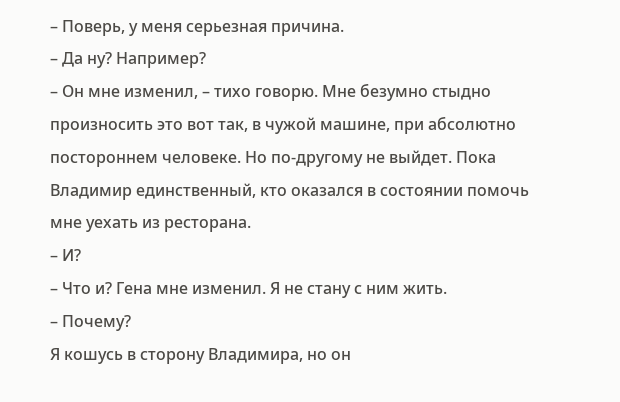– Поверь, у меня серьезная причина.
– Да ну? Например?
– Он мне изменил, – тихо говорю. Мне безумно стыдно произносить это вот так, в чужой машине, при абсолютно постороннем человеке. Но по-другому не выйдет. Пока Владимир единственный, кто оказался в состоянии помочь мне уехать из ресторана.
– И?
– Что и? Гена мне изменил. Я не стану с ним жить.
– Почему?
Я кошусь в сторону Владимира, но он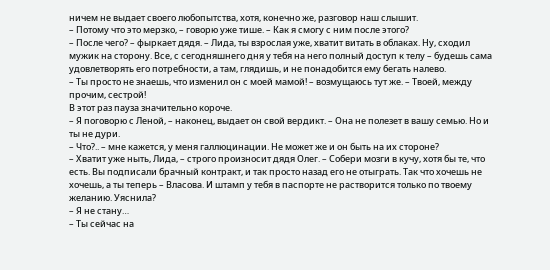ничем не выдает своего любопытства, хотя, конечно же, разговор наш слышит.
– Потому что это мерзко, – говорю уже тише. – Как я смогу с ним после этого?
– После чего? – фыркает дядя. – Лида, ты взрослая уже, хватит витать в облаках. Ну, сходил мужик на сторону. Все, с сегодняшнего дня у тебя на него полный доступ к телу – будешь сама удовлетворять его потребности, а там, глядишь, и не понадобится ему бегать налево.
– Ты просто не знаешь, что изменил он с моей мамой! – возмущаюсь тут же. – Твоей, между прочим, сестрой!
В этот раз пауза значительно короче.
– Я поговорю с Леной, – наконец, выдает он свой вердикт. – Она не полезет в вашу семью. Но и ты не дури.
– Что?.. – мне кажется, у меня галлюцинации. Не может же и он быть на их стороне?
– Хватит уже ныть, Лида, – строго произносит дядя Олег. – Собери мозги в кучу, хотя бы те, что есть. Вы подписали брачный контракт, и так просто назад его не отыграть. Так что хочешь не хочешь, а ты теперь – Власова. И штамп у тебя в паспорте не растворится только по твоему желанию. Уяснила?
– Я не стану…
– Ты сейчас на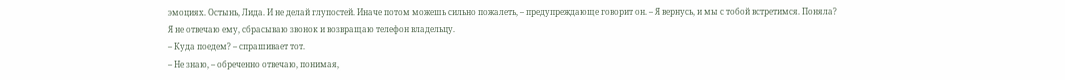эмоциях. Остынь, Лида. И не делай глупостей. Иначе потом можешь сильно пожалеть, – предупреждающе говорит он. – Я вернусь, и мы с тобой встретимся. Поняла?
Я не отвечаю ему, сбрасываю звонок и возвращаю телефон владельцу.
– Куда поедем? – спрашивает тот.
– Не знаю, – обреченно отвечаю, понимая,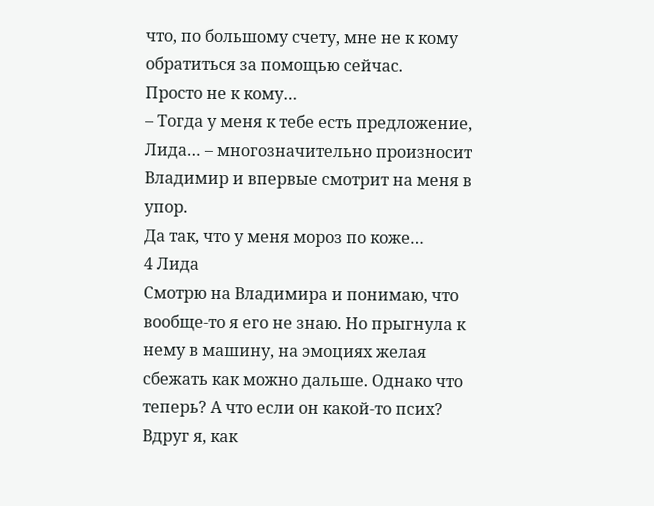что, по большому счету, мне не к кому обратиться за помощью сейчас.
Просто не к кому…
– Тогда у меня к тебе есть предложение, Лида… – многозначительно произносит Владимир и впервые смотрит на меня в упор.
Да так, что у меня мороз по коже…
4 Лида
Смотрю на Владимира и понимаю, что вообще-то я его не знаю. Но прыгнула к нему в машину, на эмоциях желая сбежать как можно дальше. Однако что теперь? А что если он какой-то псих? Вдруг я, как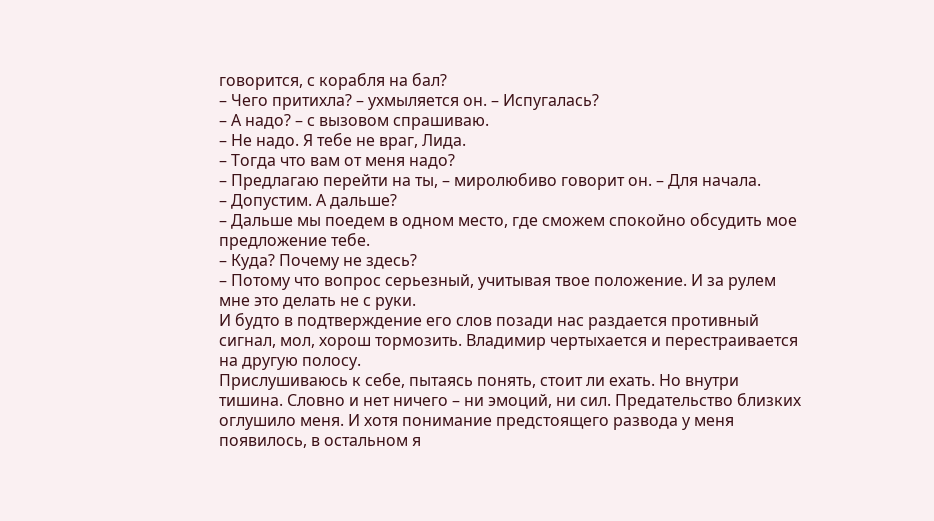говорится, с корабля на бал?
– Чего притихла? – ухмыляется он. – Испугалась?
– А надо? – с вызовом спрашиваю.
– Не надо. Я тебе не враг, Лида.
– Тогда что вам от меня надо?
– Предлагаю перейти на ты, – миролюбиво говорит он. – Для начала.
– Допустим. А дальше?
– Дальше мы поедем в одном место, где сможем спокойно обсудить мое предложение тебе.
– Куда? Почему не здесь?
– Потому что вопрос серьезный, учитывая твое положение. И за рулем мне это делать не с руки.
И будто в подтверждение его слов позади нас раздается противный сигнал, мол, хорош тормозить. Владимир чертыхается и перестраивается на другую полосу.
Прислушиваюсь к себе, пытаясь понять, стоит ли ехать. Но внутри тишина. Словно и нет ничего – ни эмоций, ни сил. Предательство близких оглушило меня. И хотя понимание предстоящего развода у меня появилось, в остальном я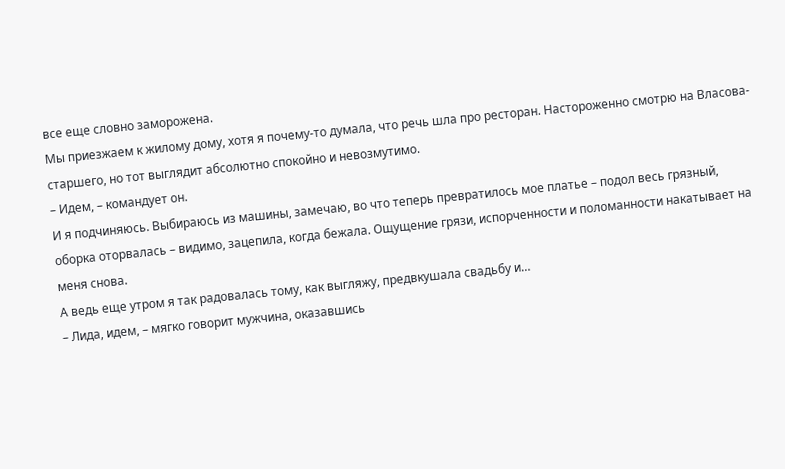все еще словно заморожена.
Мы приезжаем к жилому дому, хотя я почему-то думала, что речь шла про ресторан. Настороженно смотрю на Власова-старшего, но тот выглядит абсолютно спокойно и невозмутимо.
– Идем, – командует он.
И я подчиняюсь. Выбираюсь из машины, замечаю, во что теперь превратилось мое платье – подол весь грязный, оборка оторвалась – видимо, зацепила, когда бежала. Ощущение грязи, испорченности и поломанности накатывает на меня снова.
А ведь еще утром я так радовалась тому, как выгляжу, предвкушала свадьбу и…
– Лида, идем, – мягко говорит мужчина, оказавшись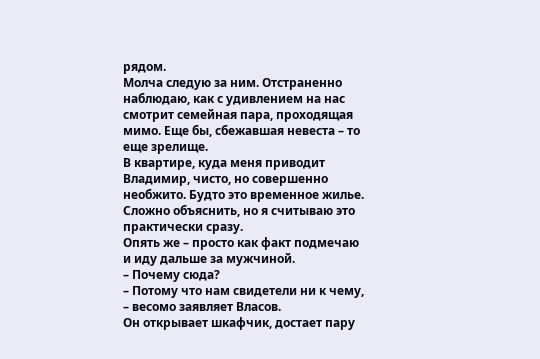рядом.
Молча следую за ним. Отстраненно наблюдаю, как с удивлением на нас смотрит семейная пара, проходящая мимо. Еще бы, сбежавшая невеста – то еще зрелище.
В квартире, куда меня приводит Владимир, чисто, но совершенно необжито. Будто это временное жилье. Сложно объяснить, но я считываю это практически сразу.
Опять же – просто как факт подмечаю и иду дальше за мужчиной.
– Почему сюда?
– Потому что нам свидетели ни к чему, – весомо заявляет Власов.
Он открывает шкафчик, достает пару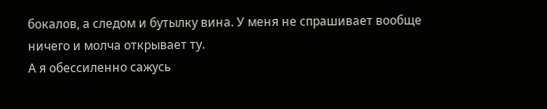бокалов, а следом и бутылку вина. У меня не спрашивает вообще ничего и молча открывает ту.
А я обессиленно сажусь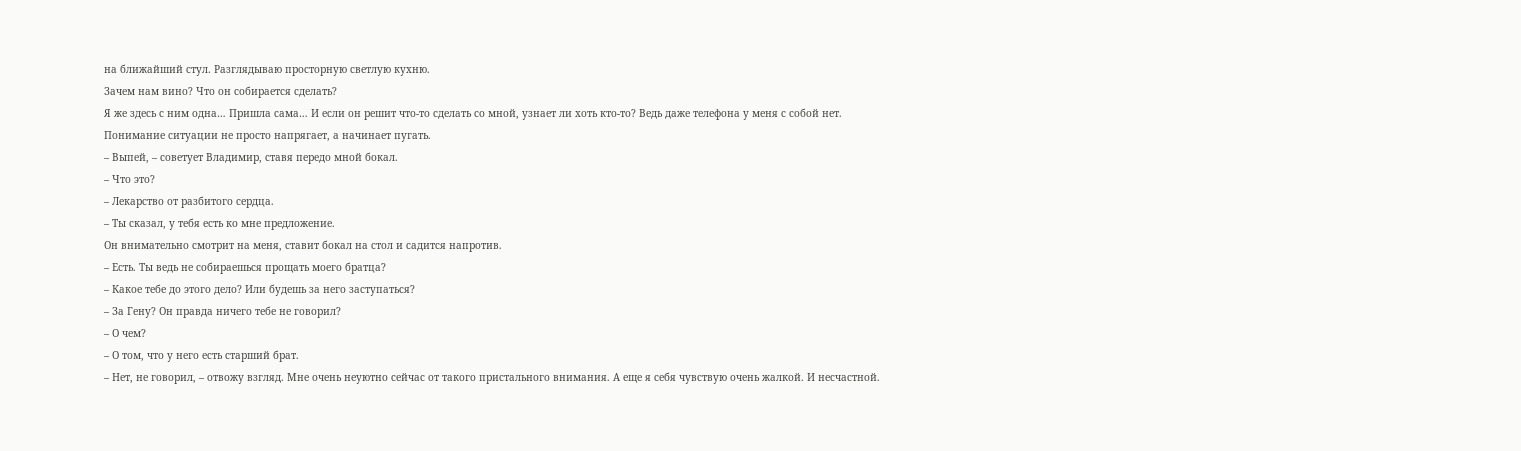на ближайший стул. Разглядываю просторную светлую кухню.
Зачем нам вино? Что он собирается сделать?
Я же здесь с ним одна… Пришла сама… И если он решит что-то сделать со мной, узнает ли хоть кто-то? Ведь даже телефона у меня с собой нет.
Понимание ситуации не просто напрягает, а начинает пугать.
– Выпей, – советует Владимир, ставя передо мной бокал.
– Что это?
– Лекарство от разбитого сердца.
– Ты сказал, у тебя есть ко мне предложение.
Он внимательно смотрит на меня, ставит бокал на стол и садится напротив.
– Есть. Ты ведь не собираешься прощать моего братца?
– Какое тебе до этого дело? Или будешь за него заступаться?
– За Гену? Он правда ничего тебе не говорил?
– О чем?
– О том, что у него есть старший брат.
– Нет, не говорил, – отвожу взгляд. Мне очень неуютно сейчас от такого пристального внимания. А еще я себя чувствую очень жалкой. И несчастной.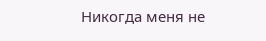Никогда меня не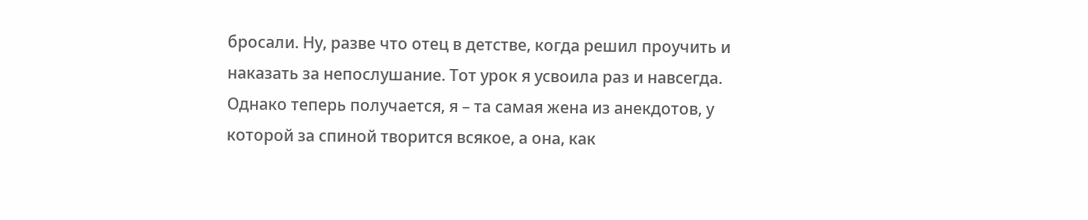бросали. Ну, разве что отец в детстве, когда решил проучить и наказать за непослушание. Тот урок я усвоила раз и навсегда.
Однако теперь получается, я – та самая жена из анекдотов, у которой за спиной творится всякое, а она, как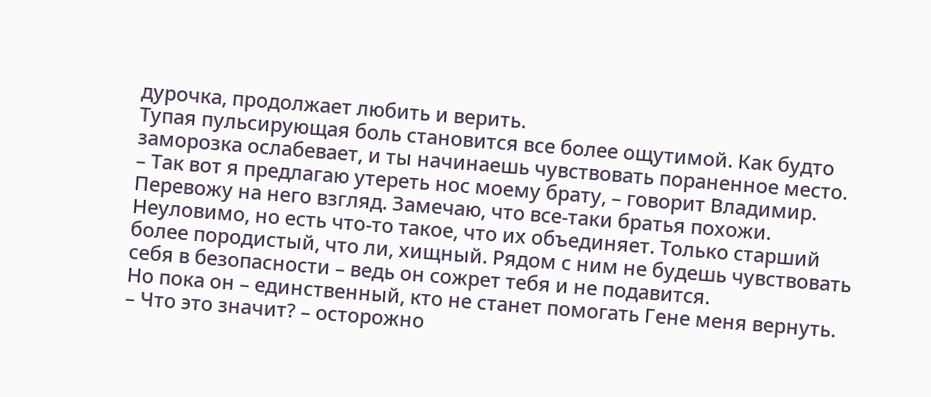дурочка, продолжает любить и верить.
Тупая пульсирующая боль становится все более ощутимой. Как будто заморозка ослабевает, и ты начинаешь чувствовать пораненное место.
– Так вот я предлагаю утереть нос моему брату, – говорит Владимир.
Перевожу на него взгляд. Замечаю, что все-таки братья похожи. Неуловимо, но есть что-то такое, что их объединяет. Только старший более породистый, что ли, хищный. Рядом с ним не будешь чувствовать себя в безопасности – ведь он сожрет тебя и не подавится.
Но пока он – единственный, кто не станет помогать Гене меня вернуть.
– Что это значит? – осторожно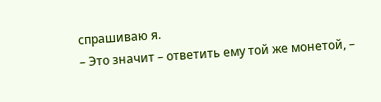спрашиваю я.
– Это значит – ответить ему той же монетой, –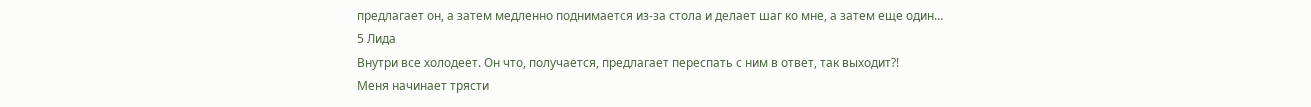предлагает он, а затем медленно поднимается из-за стола и делает шаг ко мне, а затем еще один…
5 Лида
Внутри все холодеет. Он что, получается, предлагает переспать с ним в ответ, так выходит?!
Меня начинает трясти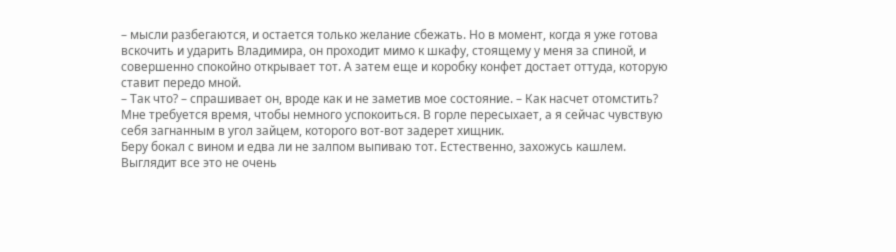– мысли разбегаются, и остается только желание сбежать. Но в момент, когда я уже готова вскочить и ударить Владимира, он проходит мимо к шкафу, стоящему у меня за спиной, и совершенно спокойно открывает тот. А затем еще и коробку конфет достает оттуда, которую ставит передо мной.
– Так что? – спрашивает он, вроде как и не заметив мое состояние. – Как насчет отомстить?
Мне требуется время, чтобы немного успокоиться. В горле пересыхает, а я сейчас чувствую себя загнанным в угол зайцем, которого вот-вот задерет хищник.
Беру бокал с вином и едва ли не залпом выпиваю тот. Естественно, захожусь кашлем. Выглядит все это не очень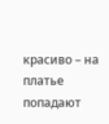красиво – на платье попадают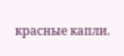красные капли.